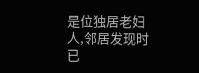是位独居老妇人,邻居发现时已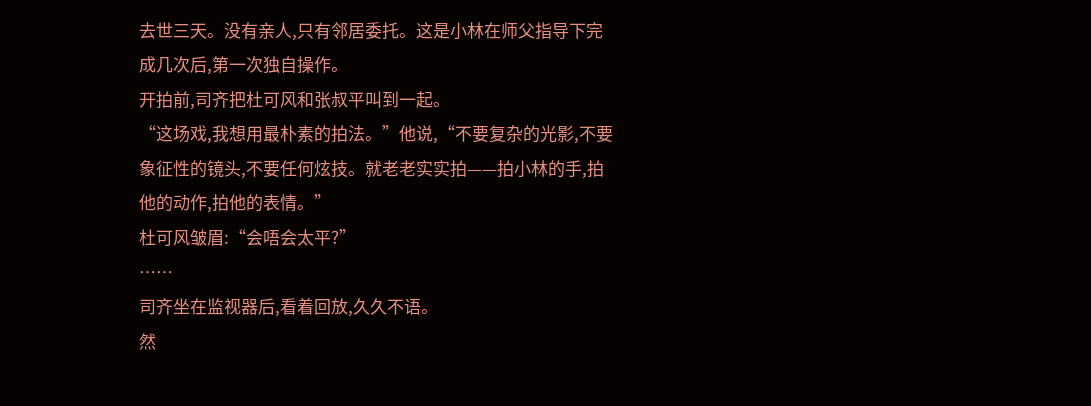去世三天。没有亲人,只有邻居委托。这是小林在师父指导下完成几次后,第一次独自操作。
开拍前,司齐把杜可风和张叔平叫到一起。
“这场戏,我想用最朴素的拍法。”他说,“不要复杂的光影,不要象征性的镜头,不要任何炫技。就老老实实拍——拍小林的手,拍他的动作,拍他的表情。”
杜可风皱眉:“会唔会太平?”
……
司齐坐在监视器后,看着回放,久久不语。
然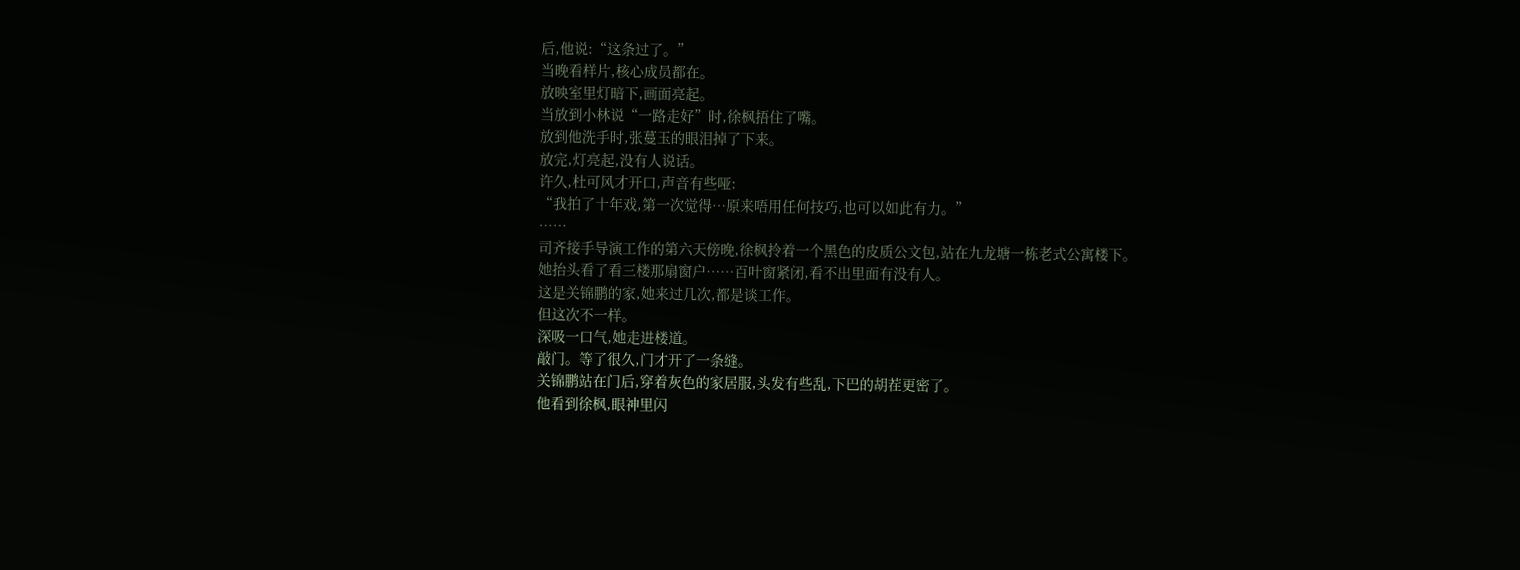后,他说:“这条过了。”
当晚看样片,核心成员都在。
放映室里灯暗下,画面亮起。
当放到小林说“一路走好”时,徐枫捂住了嘴。
放到他洗手时,张蔓玉的眼泪掉了下来。
放完,灯亮起,没有人说话。
许久,杜可风才开口,声音有些哑:
“我拍了十年戏,第一次觉得…原来唔用任何技巧,也可以如此有力。”
……
司齐接手导演工作的第六天傍晚,徐枫拎着一个黑色的皮质公文包,站在九龙塘一栋老式公寓楼下。
她抬头看了看三楼那扇窗户……百叶窗紧闭,看不出里面有没有人。
这是关锦鹏的家,她来过几次,都是谈工作。
但这次不一样。
深吸一口气,她走进楼道。
敲门。等了很久,门才开了一条缝。
关锦鹏站在门后,穿着灰色的家居服,头发有些乱,下巴的胡茬更密了。
他看到徐枫,眼神里闪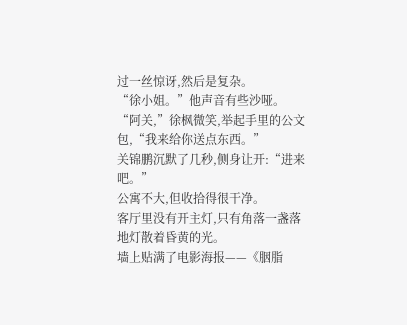过一丝惊讶,然后是复杂。
“徐小姐。”他声音有些沙哑。
“阿关,”徐枫微笑,举起手里的公文包,“我来给你送点东西。”
关锦鹏沉默了几秒,侧身让开:“进来吧。”
公寓不大,但收拾得很干净。
客厅里没有开主灯,只有角落一盏落地灯散着昏黄的光。
墙上贴满了电影海报——《胭脂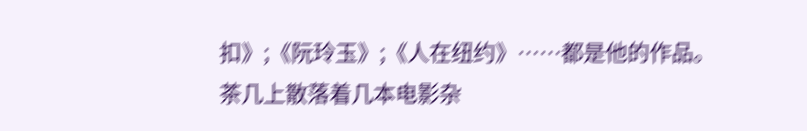扣》;《阮玲玉》;《人在纽约》……都是他的作品。
茶几上散落着几本电影杂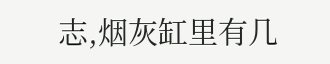志,烟灰缸里有几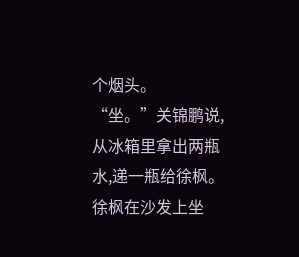个烟头。
“坐。”关锦鹏说,从冰箱里拿出两瓶水,递一瓶给徐枫。
徐枫在沙发上坐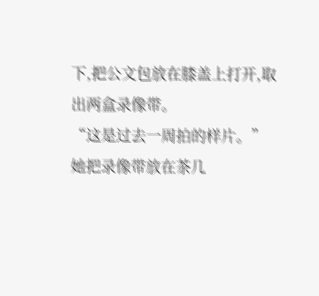下,把公文包放在膝盖上打开,取出两盒录像带。
“这是过去一周拍的样片。”她把录像带放在茶几